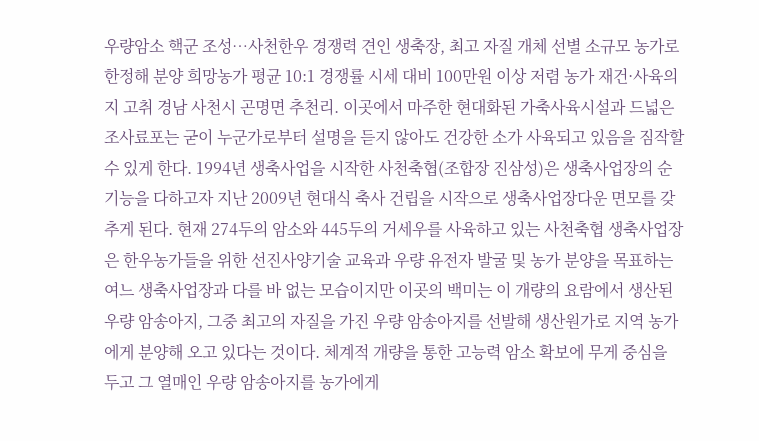우량암소 핵군 조성…사천한우 경쟁력 견인 생축장, 최고 자질 개체 선별 소규모 농가로 한정해 분양 희망농가 평균 10:1 경쟁률 시세 대비 100만원 이상 저렴 농가 재건·사육의지 고취 경남 사천시 곤명면 추천리. 이곳에서 마주한 현대화된 가축사육시설과 드넓은 조사료포는 굳이 누군가로부터 설명을 듣지 않아도 건강한 소가 사육되고 있음을 짐작할 수 있게 한다. 1994년 생축사업을 시작한 사천축협(조합장 진삼성)은 생축사업장의 순기능을 다하고자 지난 2009년 현대식 축사 건립을 시작으로 생축사업장다운 면모를 갖추게 된다. 현재 274두의 암소와 445두의 거세우를 사육하고 있는 사천축협 생축사업장은 한우농가들을 위한 선진사양기술 교육과 우량 유전자 발굴 및 농가 분양을 목표하는 여느 생축사업장과 다를 바 없는 모습이지만 이곳의 백미는 이 개량의 요람에서 생산된 우량 암송아지, 그중 최고의 자질을 가진 우량 암송아지를 선발해 생산원가로 지역 농가에게 분양해 오고 있다는 것이다. 체계적 개량을 통한 고능력 암소 확보에 무게 중심을 두고 그 열매인 우량 암송아지를 농가에게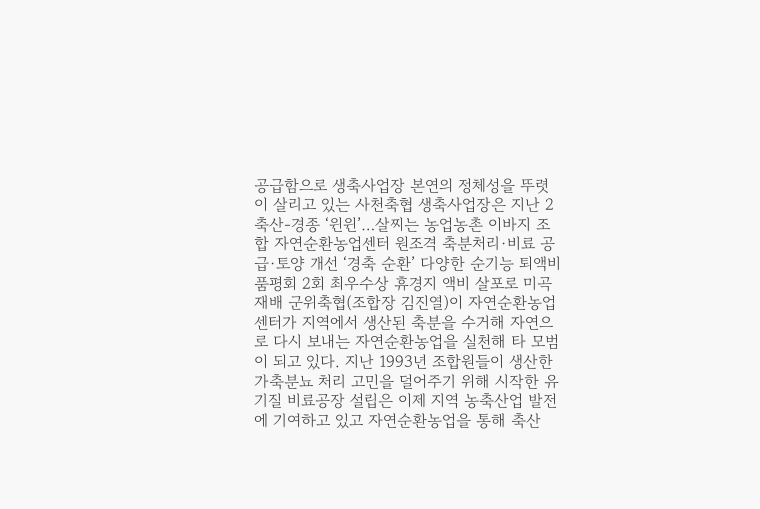공급함으로 생축사업장 본연의 정체성을 뚜렷이 살리고 있는 사천축협 생축사업장은 지난 2
축산-경종 ‘윈윈’…살찌는 농업농촌 이바지 조합 자연순환농업센터 원조격 축분처리·비료 공급·토양 개선 ‘경축 순환’ 다양한 순기능 퇴액비 품평회 2회 최우수상 휴경지 액비 살포로 미곡 재배 군위축협(조합장 김진열)이 자연순환농업센터가 지역에서 생산된 축분을 수거해 자연으로 다시 보내는 자연순환농업을 실천해 타 모범이 되고 있다. 지난 1993년 조합원들이 생산한 가축분뇨 처리 고민을 덜어주기 위해 시작한 유기질 비료공장 설립은 이제 지역 농축산업 발전에 기여하고 있고 자연순환농업을 통해 축산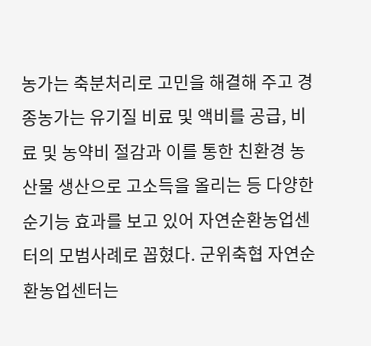농가는 축분처리로 고민을 해결해 주고 경종농가는 유기질 비료 및 액비를 공급, 비료 및 농약비 절감과 이를 통한 친환경 농산물 생산으로 고소득을 올리는 등 다양한 순기능 효과를 보고 있어 자연순환농업센터의 모범사례로 꼽혔다. 군위축협 자연순환농업센터는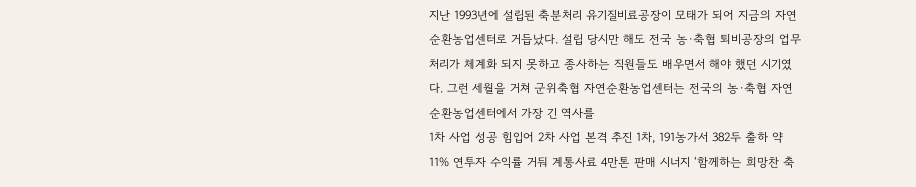지난 1993년에 설립된 축분처리 유기질비료공장이 모태가 되어 지금의 자연순환농업센터로 거듭났다. 설립 당시만 해도 전국 농·축협 퇴비공장의 업무처리가 체계화 되지 못하고 종사하는 직원들도 배우면서 해야 했던 시기였다. 그런 세월을 거쳐 군위축협 자연순환농업센터는 전국의 농·축협 자연순환농업센터에서 가장 긴 역사를
1차 사업 성공 힘입어 2차 사업 본격 추진 1차, 191농가서 382두 출하 약 11% 연투자 수익률 거둬 계통사료 4만톤 판매 시너지 ‘함께하는 희망찬 축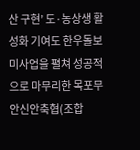산 구현’ 도·농상생 활성화 기여도 한우돌보미사업을 펼쳐 성공적으로 마무리한 목포무안신안축협(조합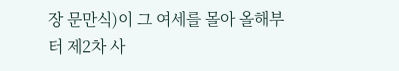장 문만식)이 그 여세를 몰아 올해부터 제2차 사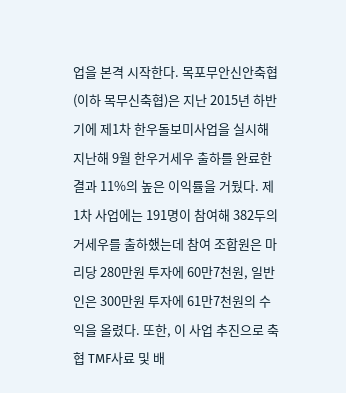업을 본격 시작한다. 목포무안신안축협(이하 목무신축협)은 지난 2015년 하반기에 제1차 한우돌보미사업을 실시해 지난해 9월 한우거세우 출하를 완료한 결과 11%의 높은 이익률을 거뒀다. 제1차 사업에는 191명이 참여해 382두의 거세우를 출하했는데 참여 조합원은 마리당 280만원 투자에 60만7천원, 일반인은 300만원 투자에 61만7천원의 수익을 올렸다. 또한, 이 사업 추진으로 축협 TMF사료 및 배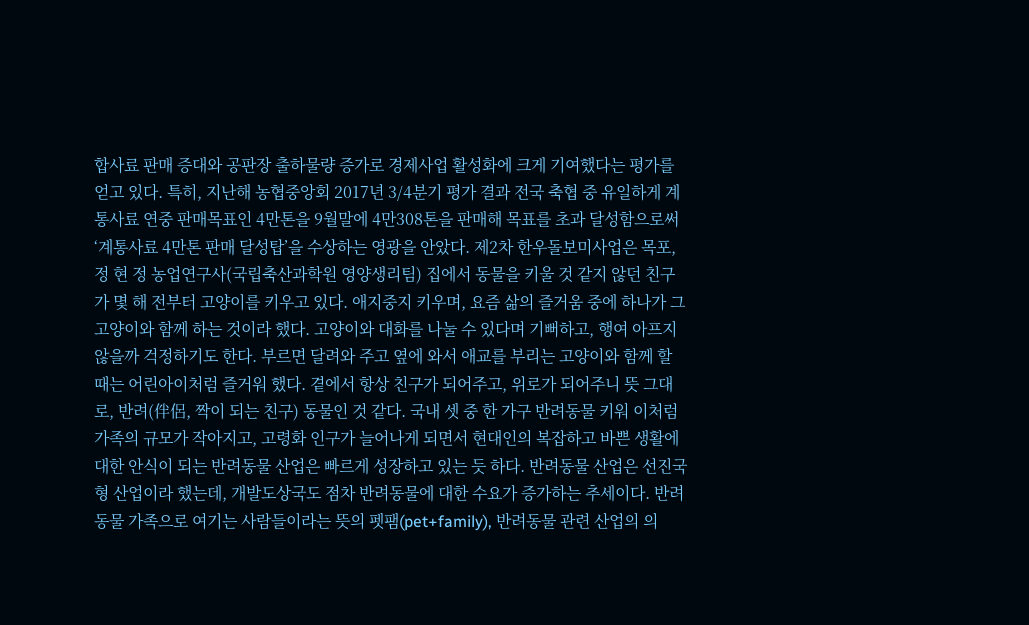합사료 판매 증대와 공판장 출하물량 증가로 경제사업 활성화에 크게 기여했다는 평가를 얻고 있다. 특히, 지난해 농협중앙회 2017년 3/4분기 평가 결과 전국 축협 중 유일하게 계통사료 연중 판매목표인 4만톤을 9월말에 4만308톤을 판매해 목표를 초과 달성함으로써 ‘계통사료 4만톤 판매 달성탑’을 수상하는 영광을 안았다. 제2차 한우돌보미사업은 목포,
정 현 정 농업연구사(국립축산과학원 영양생리팀) 집에서 동물을 키울 것 같지 않던 친구가 몇 해 전부터 고양이를 키우고 있다. 애지중지 키우며, 요즘 삶의 즐거움 중에 하나가 그 고양이와 함께 하는 것이라 했다. 고양이와 대화를 나눌 수 있다며 기뻐하고, 행여 아프지 않을까 걱정하기도 한다. 부르면 달려와 주고 옆에 와서 애교를 부리는 고양이와 함께 할 때는 어린아이처럼 즐거워 했다. 곁에서 항상 친구가 되어주고, 위로가 되어주니 뜻 그대로, 반려(伴侶, 짝이 되는 친구) 동물인 것 같다. 국내 셋 중 한 가구 반려동물 키워 이처럼 가족의 규모가 작아지고, 고령화 인구가 늘어나게 되면서 현대인의 복잡하고 바쁜 생활에 대한 안식이 되는 반려동물 산업은 빠르게 성장하고 있는 듯 하다. 반려동물 산업은 선진국형 산업이라 했는데, 개발도상국도 점차 반려동물에 대한 수요가 증가하는 추세이다. 반려동물 가족으로 여기는 사람들이라는 뜻의 펫팸(pet+family), 반려동물 관련 산업의 의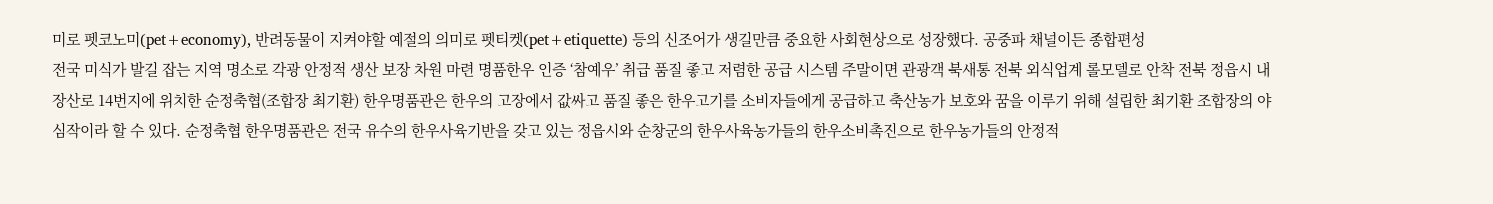미로 펫코노미(pet+economy), 반려동물이 지켜야할 예절의 의미로 펫티켓(pet+etiquette) 등의 신조어가 생길만큼 중요한 사회현상으로 성장했다. 공중파 채널이든 종합편성
전국 미식가 발길 잡는 지역 명소로 각광 안정적 생산 보장 차원 마련 명품한우 인증 ‘참예우’ 취급 품질 좋고 저렴한 공급 시스템 주말이면 관광객 북새통 전북 외식업계 롤모델로 안착 전북 정읍시 내장산로 14번지에 위치한 순정축협(조합장 최기환) 한우명품관은 한우의 고장에서 값싸고 품질 좋은 한우고기를 소비자들에게 공급하고 축산농가 보호와 꿈을 이루기 위해 설립한 최기환 조합장의 야심작이라 할 수 있다. 순정축협 한우명품관은 전국 유수의 한우사육기반을 갖고 있는 정읍시와 순창군의 한우사육농가들의 한우소비촉진으로 한우농가들의 안정적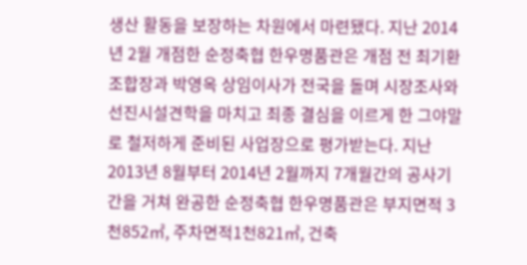생산 활동을 보장하는 차원에서 마련됐다. 지난 2014년 2월 개점한 순정축협 한우명품관은 개점 전 최기환 조합장과 박영옥 상임이사가 전국을 돌며 시장조사와 선진시설견학을 마치고 최종 결심을 이르게 한 그야말로 철저하게 준비된 사업장으로 평가받는다. 지난 2013년 8월부터 2014년 2월까지 7개월간의 공사기간을 거쳐 완공한 순정축협 한우명품관은 부지면적 3천852㎡, 주차면적1천821㎡, 건축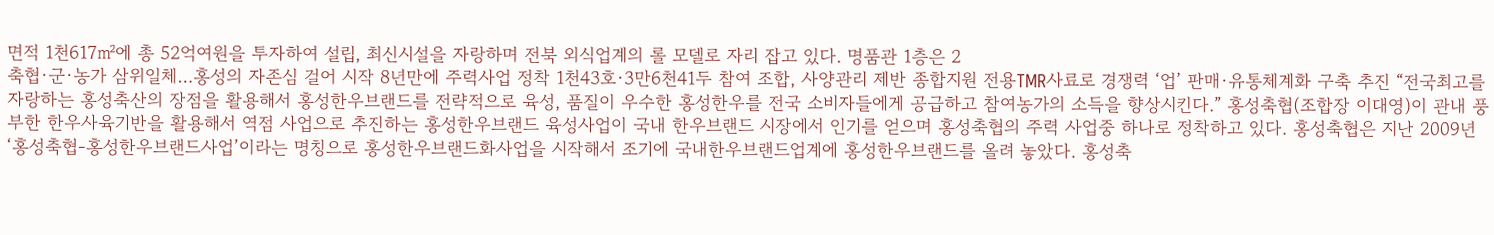면적 1천617㎡에 총 52억여원을 투자하여 설립, 최신시설을 자랑하며 전북 외식업계의 롤 모델로 자리 잡고 있다. 명품관 1층은 2
축협·군·농가 삼위일체…홍성의 자존심 걸어 시작 8년만에 주력사업 정착 1천43호·3만6천41두 참여 조합, 사양관리 제반 종합지원 전용TMR사료로 경쟁력 ‘업’ 판매·유통체계화 구축 추진 “전국최고를 자랑하는 홍성축산의 장점을 활용해서 홍성한우브랜드를 전략적으로 육성, 품질이 우수한 홍성한우를 전국 소비자들에게 공급하고 참여농가의 소득을 향상시킨다.” 홍성축협(조합장 이대영)이 관내 풍부한 한우사육기반을 활용해서 역점 사업으로 추진하는 홍성한우브랜드 육성사업이 국내 한우브랜드 시장에서 인기를 얻으며 홍성축협의 주력 사업중 하나로 정착하고 있다. 홍성축협은 지난 2009년 ‘홍성축협-홍성한우브랜드사업’이라는 명칭으로 홍성한우브랜드화사업을 시작해서 조기에 국내한우브랜드업계에 홍성한우브랜드를 올려 놓았다. 홍성축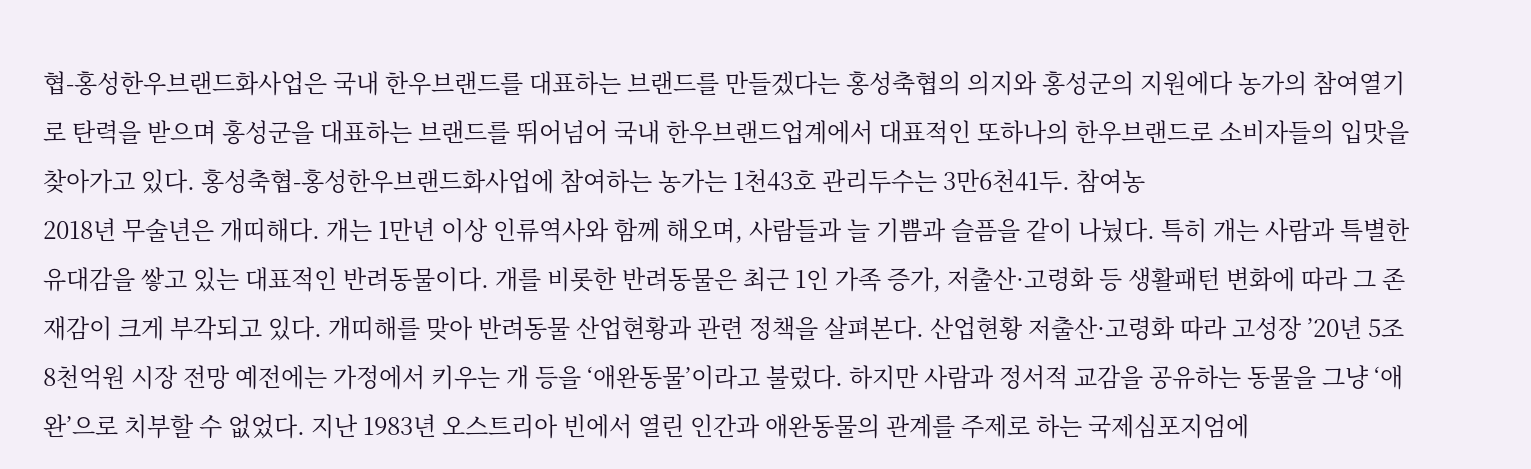협-홍성한우브랜드화사업은 국내 한우브랜드를 대표하는 브랜드를 만들겠다는 홍성축협의 의지와 홍성군의 지원에다 농가의 참여열기로 탄력을 받으며 홍성군을 대표하는 브랜드를 뛰어넘어 국내 한우브랜드업계에서 대표적인 또하나의 한우브랜드로 소비자들의 입맛을 찾아가고 있다. 홍성축협-홍성한우브랜드화사업에 참여하는 농가는 1천43호 관리두수는 3만6천41두. 참여농
2018년 무술년은 개띠해다. 개는 1만년 이상 인류역사와 함께 해오며, 사람들과 늘 기쁨과 슬픔을 같이 나눴다. 특히 개는 사람과 특별한 유대감을 쌓고 있는 대표적인 반려동물이다. 개를 비롯한 반려동물은 최근 1인 가족 증가, 저출산·고령화 등 생활패턴 변화에 따라 그 존재감이 크게 부각되고 있다. 개띠해를 맞아 반려동물 산업현황과 관련 정책을 살펴본다. 산업현황 저출산·고령화 따라 고성장 ’20년 5조8천억원 시장 전망 예전에는 가정에서 키우는 개 등을 ‘애완동물’이라고 불렀다. 하지만 사람과 정서적 교감을 공유하는 동물을 그냥 ‘애완’으로 치부할 수 없었다. 지난 1983년 오스트리아 빈에서 열린 인간과 애완동물의 관계를 주제로 하는 국제심포지엄에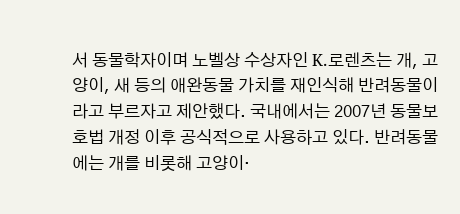서 동물학자이며 노벨상 수상자인 K.로렌츠는 개, 고양이, 새 등의 애완동물 가치를 재인식해 반려동물이라고 부르자고 제안했다. 국내에서는 2007년 동물보호법 개정 이후 공식적으로 사용하고 있다. 반려동물에는 개를 비롯해 고양이·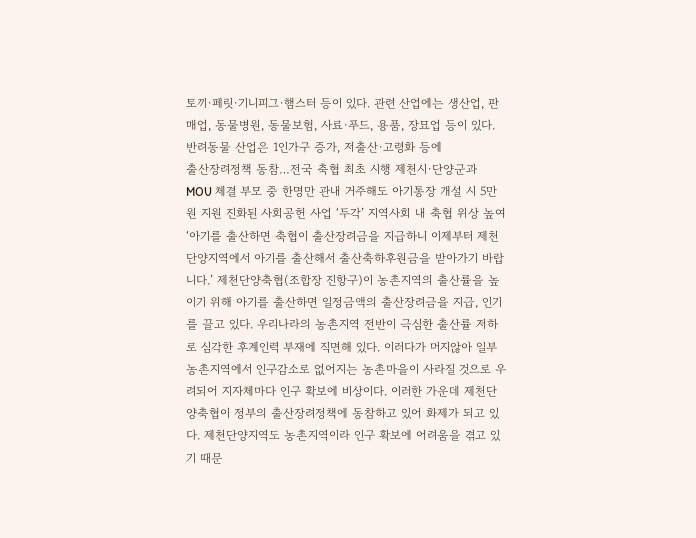토끼·페릿·기니피그·햄스터 등이 있다. 관련 산업에는 생산업, 판매업, 동물병원, 동물보험, 사료·푸드, 용품, 장묘업 등이 있다. 반려동물 산업은 1인가구 증가, 저출산·고령화 등에
출산장려정책 동참…전국 축협 최초 시행 제천시·단양군과 MOU 체결 부모 중 한명만 관내 거주해도 아기통장 개설 시 5만원 지원 진화된 사회공헌 사업 ‘두각’ 지역사회 내 축협 위상 높여 ‘아기를 출산하면 축협이 출산장려금을 지급하니 이제부터 제천단양지역에서 아기를 출산해서 출산축하후원금을 받아가기 바랍니다.’ 제천단양축협(조합장 진항구)이 농촌지역의 출산률을 높이기 위해 아기를 출산하면 일정금액의 출산장려금을 지급, 인기를 끌고 있다. 우리나라의 농촌지역 전반이 극심한 출산률 저하로 심각한 후계인력 부재에 직면해 있다. 이러다가 머지않아 일부 농촌지역에서 인구감소로 없어지는 농촌마을이 사라질 것으로 우려되어 지자체마다 인구 확보에 비상이다. 이러한 가운데 제천단양축협이 정부의 출산장려정책에 동참하고 있어 화제가 되고 있다. 제천단양지역도 농촌지역이라 인구 확보에 어려움을 겪고 있기 때문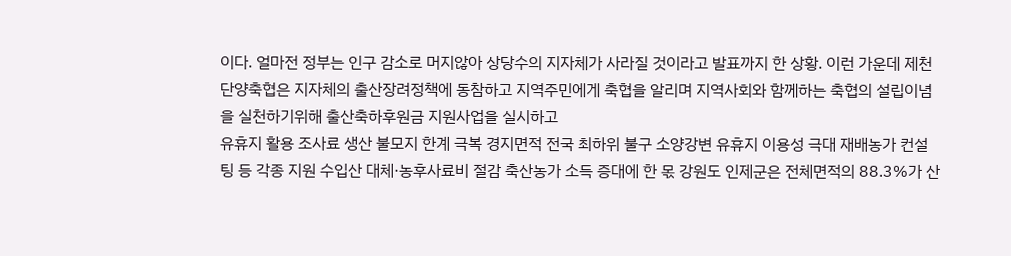이다. 얼마전 정부는 인구 감소로 머지않아 상당수의 지자체가 사라질 것이라고 발표까지 한 상황. 이런 가운데 제천단양축협은 지자체의 출산장려정책에 동참하고 지역주민에게 축협을 알리며 지역사회와 함께하는 축협의 설립이념을 실천하기위해 출산축하후원금 지원사업을 실시하고
유휴지 활용 조사료 생산 불모지 한계 극복 경지면적 전국 최하위 불구 소양강변 유휴지 이용성 극대 재배농가 컨설팅 등 각종 지원 수입산 대체·농후사료비 절감 축산농가 소득 증대에 한 몫 강원도 인제군은 전체면적의 88.3%가 산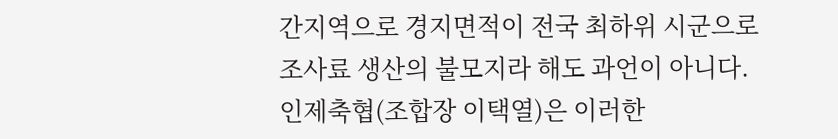간지역으로 경지면적이 전국 최하위 시군으로 조사료 생산의 불모지라 해도 과언이 아니다. 인제축협(조합장 이택열)은 이러한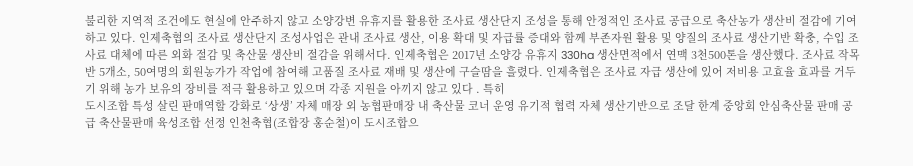불리한 지역적 조건에도 현실에 안주하지 않고 소양강변 유휴지를 활용한 조사료 생산단지 조성을 통해 안정적인 조사료 공급으로 축산농가 생산비 절감에 기여하고 있다. 인제축협의 조사료 생산단지 조성사업은 관내 조사료 생산, 이용 확대 및 자급률 증대와 함께 부존자원 활용 및 양질의 조사료 생산기반 확충, 수입 조사료 대체에 따른 외화 절감 및 축산물 생산비 절감을 위해서다. 인제축협은 2017년 소양강 유휴지 330ha 생산면적에서 연맥 3천500톤을 생산했다. 조사료 작목반 5개소, 50여명의 회원농가가 작업에 참여해 고품질 조사료 재배 및 생산에 구슬땀을 흘렸다. 인제축협은 조사료 자급 생산에 있어 저비용 고효율 효과를 거두기 위해 농가 보유의 장비를 적극 활용하고 있으며 각종 지원을 아끼지 않고 있다 . 특히
도시조합 특성 살린 판매역할 강화로 ‘상생’ 자체 매장 외 농협판매장 내 축산물 코너 운영 유기적 협력 자체 생산기반으로 조달 한계 중앙회 안심축산물 판매 공급 축산물판매 육성조합 선정 인천축협(조합장 홍순철)이 도시조합으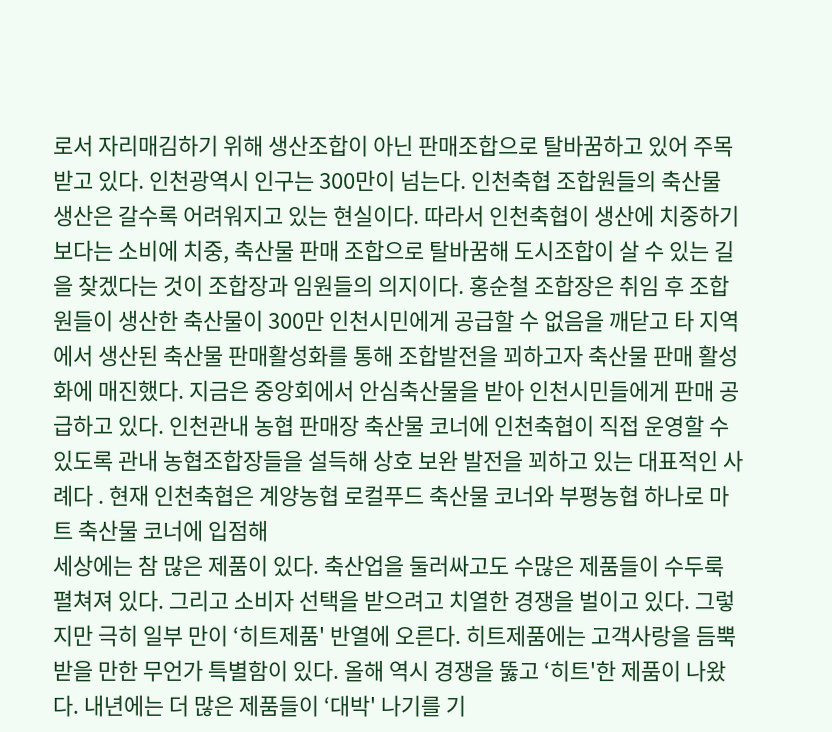로서 자리매김하기 위해 생산조합이 아닌 판매조합으로 탈바꿈하고 있어 주목받고 있다. 인천광역시 인구는 300만이 넘는다. 인천축협 조합원들의 축산물 생산은 갈수록 어려워지고 있는 현실이다. 따라서 인천축협이 생산에 치중하기보다는 소비에 치중, 축산물 판매 조합으로 탈바꿈해 도시조합이 살 수 있는 길을 찾겠다는 것이 조합장과 임원들의 의지이다. 홍순철 조합장은 취임 후 조합원들이 생산한 축산물이 300만 인천시민에게 공급할 수 없음을 깨닫고 타 지역에서 생산된 축산물 판매활성화를 통해 조합발전을 꾀하고자 축산물 판매 활성화에 매진했다. 지금은 중앙회에서 안심축산물을 받아 인천시민들에게 판매 공급하고 있다. 인천관내 농협 판매장 축산물 코너에 인천축협이 직접 운영할 수 있도록 관내 농협조합장들을 설득해 상호 보완 발전을 꾀하고 있는 대표적인 사례다 . 현재 인천축협은 계양농협 로컬푸드 축산물 코너와 부평농협 하나로 마트 축산물 코너에 입점해
세상에는 참 많은 제품이 있다. 축산업을 둘러싸고도 수많은 제품들이 수두룩 펼쳐져 있다. 그리고 소비자 선택을 받으려고 치열한 경쟁을 벌이고 있다. 그렇지만 극히 일부 만이 ‘히트제품' 반열에 오른다. 히트제품에는 고객사랑을 듬뿍 받을 만한 무언가 특별함이 있다. 올해 역시 경쟁을 뚫고 ‘히트'한 제품이 나왔다. 내년에는 더 많은 제품들이 ‘대박' 나기를 기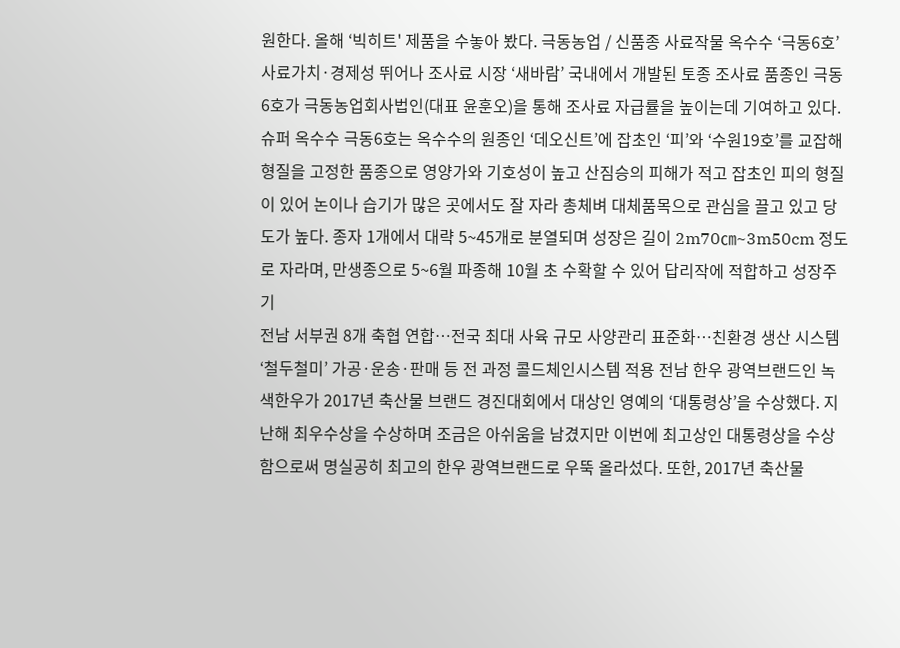원한다. 올해 ‘빅히트' 제품을 수놓아 봤다. 극동농업 / 신품종 사료작물 옥수수 ‘극동6호’ 사료가치·경제성 뛰어나 조사료 시장 ‘새바람’ 국내에서 개발된 토종 조사료 품종인 극동6호가 극동농업회사법인(대표 윤훈오)을 통해 조사료 자급률을 높이는데 기여하고 있다. 슈퍼 옥수수 극동6호는 옥수수의 원종인 ‘데오신트’에 잡초인 ‘피’와 ‘수원19호’를 교잡해 형질을 고정한 품종으로 영양가와 기호성이 높고 산짐승의 피해가 적고 잡초인 피의 형질이 있어 논이나 습기가 많은 곳에서도 잘 자라 총체벼 대체품목으로 관심을 끌고 있고 당도가 높다. 종자 1개에서 대략 5~45개로 분열되며 성장은 길이 2m70㎝~3m50cm 정도로 자라며, 만생종으로 5~6월 파종해 10월 초 수확할 수 있어 답리작에 적합하고 성장주기
전남 서부권 8개 축협 연합…전국 최대 사육 규모 사양관리 표준화…친환경 생산 시스템 ‘철두철미’ 가공·운송·판매 등 전 과정 콜드체인시스템 적용 전남 한우 광역브랜드인 녹색한우가 2017년 축산물 브랜드 경진대회에서 대상인 영예의 ‘대통령상’을 수상했다. 지난해 최우수상을 수상하며 조금은 아쉬움을 남겼지만 이번에 최고상인 대통령상을 수상함으로써 명실공히 최고의 한우 광역브랜드로 우뚝 올라섰다. 또한, 2017년 축산물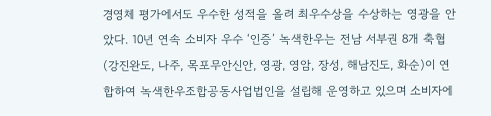경영체 평가에서도 우수한 성적을 올려 최우수상을 수상하는 영광을 안았다. 10년 연속 소비자 우수 ‘인증’ 녹색한우는 전남 서부권 8개 축협(강진완도, 나주, 목포무안신안, 영광, 영암, 장성, 해남진도, 화순)이 연합하여 녹색한우조합공동사업법인을 설립해 운영하고 있으며 소비자에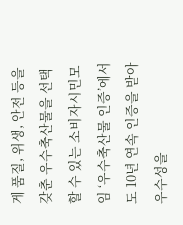게 품질, 위생, 안전 등을 갖춘 우수축산물을 선택할 수 있는 소비자시민모임 ‘우수축산물 인증’에서도 10년 연속 인증을 받아 우수성을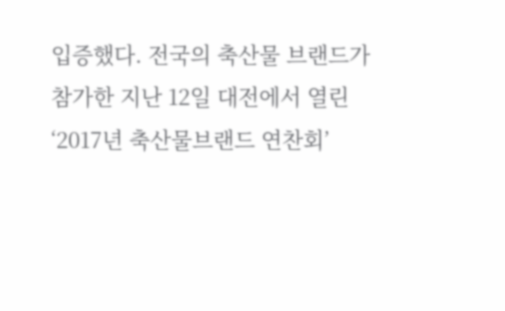입증했다. 전국의 축산물 브랜드가 참가한 지난 12일 대전에서 열린 ‘2017년 축산물브랜드 연찬회’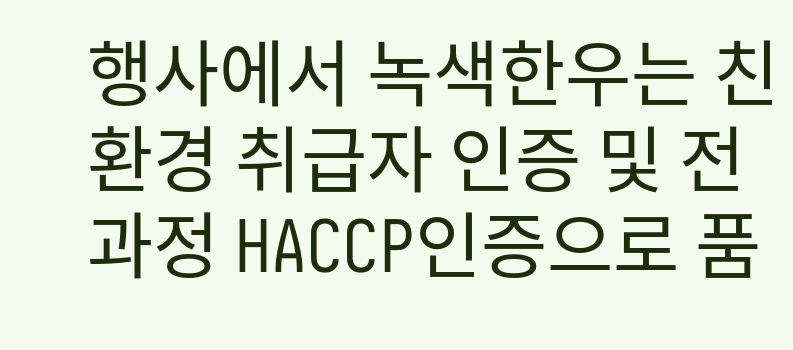행사에서 녹색한우는 친환경 취급자 인증 및 전 과정 HACCP인증으로 품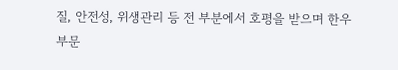질, 안전성, 위생관리 등 전 부분에서 호평을 받으며 한우부문